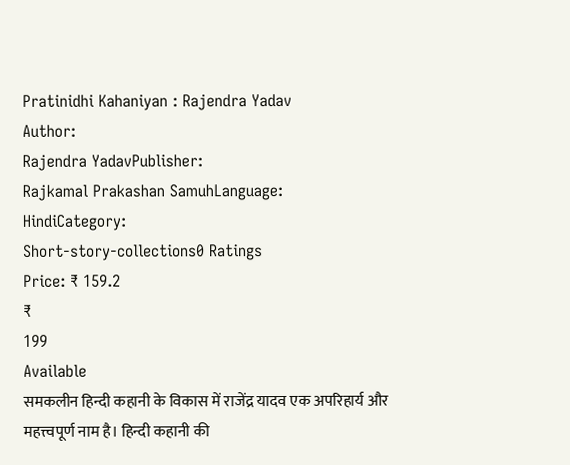Pratinidhi Kahaniyan : Rajendra Yadav
Author:
Rajendra YadavPublisher:
Rajkamal Prakashan SamuhLanguage:
HindiCategory:
Short-story-collections0 Ratings
Price: ₹ 159.2
₹
199
Available
समकलीन हिन्दी कहानी के विकास में राजेंद्र यादव एक अपरिहार्य और महत्त्वपूर्ण नाम है। हिन्दी कहानी की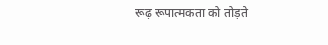रूढ़ रूपात्मकता को तोड़ते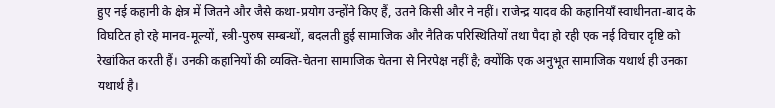हुए नई कहानी के क्षेत्र में जितने और जैसे कथा-प्रयोग उन्होंने किए हैं, उतने किसी और ने नहीं। राजेन्द्र यादव की कहानियाँ स्वाधीनता-बाद के विघटित हो रहे मानव-मूल्यों, स्त्री-पुरुष सम्बन्धों, बदलती हुई सामाजिक और नैतिक परिस्थितियों तथा पैदा हो रही एक नई विचार दृष्टि को रेखांकित करती हैं। उनकी कहानियों की व्यक्ति-चेतना सामाजिक चेतना से निरपेक्ष नहीं है; क्योंकि एक अनुभूत सामाजिक यथार्थ ही उनका यथार्थ है।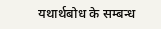यथार्थबोध के सम्बन्ध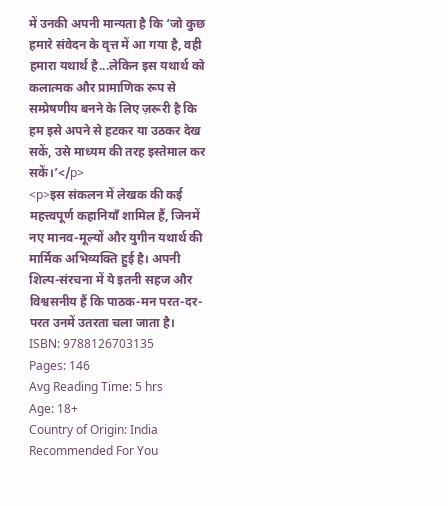में उनकी अपनी मान्यता है कि ‘जो कुछ हमारे संवेदन के वृत्त में आ गया है, वही हमारा यथार्थ है...लेकिन इस यथार्थ को कलात्मक और प्रामाणिक रूप से सम्प्रेषणीय बनने के लिए ज़रूरी है कि हम इसे अपने से हटकर या उठकर देख सकें, उसे माध्यम की तरह इस्तेमाल कर सकें।’</p>
<p>इस संकलन में लेखक की कई महत्त्वपूर्ण कहानियाँ शामिल हैं, जिनमें नए मानव-मूल्यों और युगीन यथार्थ की मार्मिक अभिव्यक्ति हुई है। अपनी शिल्प-संरचना में ये इतनी सहज और विश्वसनीय हैं कि पाठक-मन परत-दर-परत उनमें उतरता चला जाता है।
ISBN: 9788126703135
Pages: 146
Avg Reading Time: 5 hrs
Age: 18+
Country of Origin: India
Recommended For You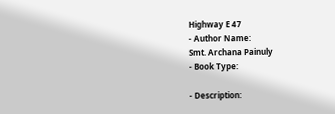Highway E 47
- Author Name:
Smt. Archana Painuly
- Book Type:

- Description: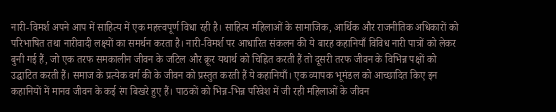नारी-विमर्श अपने आप में साहित्य में एक महत्त्वपूर्ण विधा रही है। साहित्य महिलाओं के सामाजिक, आर्थिक और राजनीतिक अधिकारों को परिभाषित तथा नारीवादी लक्ष्यों का समर्थन करता है। नारी-विमर्श पर आधारित संकलन की ये बारह कहानियाँ विविध नारी पात्रों को लेकर बुनी गई हैं, जो एक तरफ समकालीन जीवन के जटिल और क्रूर यथार्थ को चिह्नित करती हैं तो दूसरी तरफ जीवन के विभिन्न पक्षों को उद्घाटित करती हैं। समाज के प्रत्येक वर्ग की के जीवन को प्रस्तुत करती हैं ये कहानियाँ। एक व्यापक भूमंडल को आच्छादित किए इन कहानियों में मानव जीवन के कई रंग बिखरे हुए हैं। पाठकों को भिन्न-भिन्न परिवेश में जी रही महिलाओं के जीवन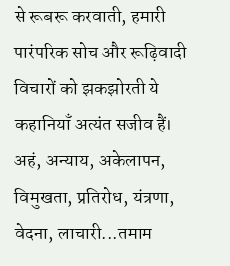से रूबरू करवाती, हमारी पारंपरिक सोच और रूढ़िवादी विचारों को झकझोरती ये कहानियाँ अत्यंत सजीव हैं। अहं, अन्याय, अकेलापन, विमुखता, प्रतिरोध, यंत्रणा, वेदना, लाचारी...तमाम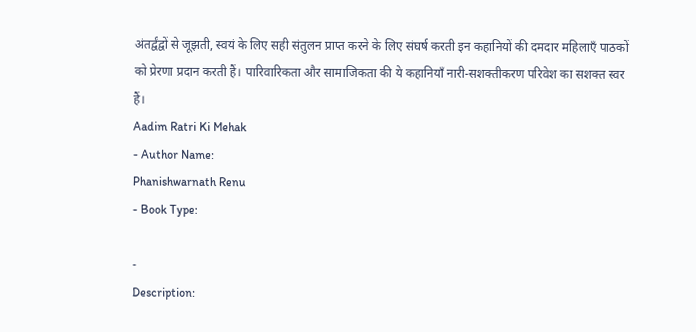अंतर्द्वंद्वों से जूझती, स्वयं के लिए सही संतुलन प्राप्त करने के लिए संघर्ष करती इन कहानियों की दमदार महिलाएँ पाठकों को प्रेरणा प्रदान करती हैं। पारिवारिकता और सामाजिकता की ये कहानियाँ नारी-सशक्तीकरण परिवेश का सशक्त स्वर हैं।
Aadim Ratri Ki Mehak
- Author Name:
Phanishwarnath Renu
- Book Type:

-
Description: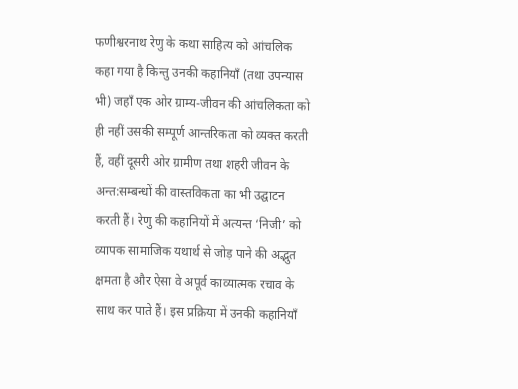फणीश्वरनाथ रेणु के कथा साहित्य को आंचलिक कहा गया है किन्तु उनकी कहानियाँ (तथा उपन्यास भी) जहाँ एक ओर ग्राम्य-जीवन की आंचलिकता को ही नहीं उसकी सम्पूर्ण आन्तरिकता को व्यक्त करती हैं, वहीं दूसरी ओर ग्रामीण तथा शहरी जीवन के अन्त:सम्बन्धों की वास्तविकता का भी उद्घाटन करती हैं। रेणु की कहानियों में अत्यन्त ‘निजी’ को व्यापक सामाजिक यथार्थ से जोड़ पाने की अद्भुत क्षमता है और ऐसा वे अपूर्व काव्यात्मक रचाव के साथ कर पाते हैं। इस प्रक्रिया में उनकी कहानियाँ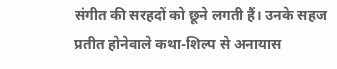संगीत की सरहदों को छूने लगती हैं। उनके सहज प्रतीत होनेवाले कथा-शिल्प से अनायास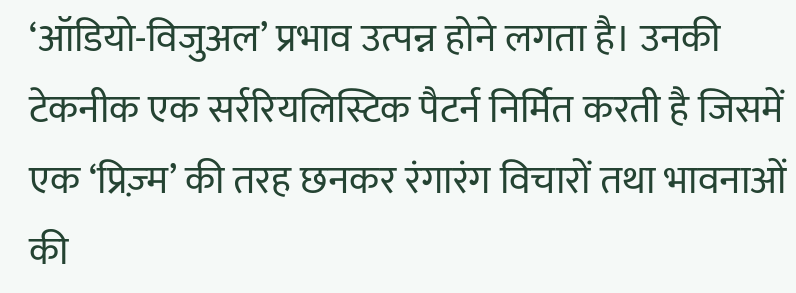‘ऑडियो-विजुअल’ प्रभाव उत्पन्न होने लगता है। उनकी टेकनीक एक सर्ररियलिस्टिक पैटर्न निर्मित करती है जिसमें एक ‘प्रिज़्म’ की तरह छनकर रंगारंग विचारों तथा भावनाओं की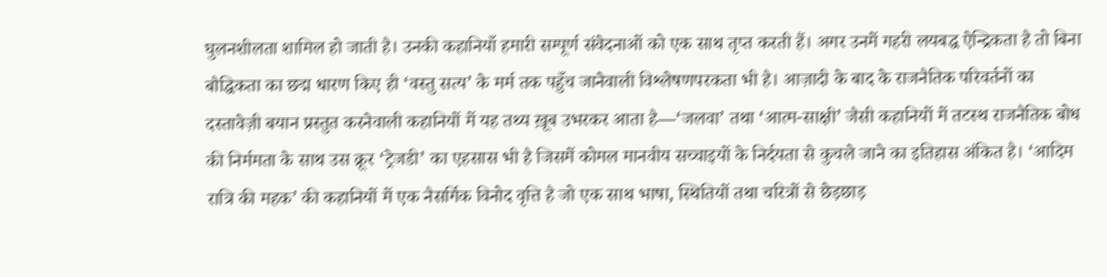घुलनशीलता शामिल हो जाती है। उनकी कहानियाँ हमारी सम्पूर्ण संवेदनाओं को एक साथ तृप्त करती हैं। अगर उनमें गहरी लयबद्ध ऐन्द्रिकता है तो बिना बौद्धिकता का छद्म धारण किए ही ‘वस्तु सत्य’ के मर्म तक पहुँच जानेवाली विश्लेषणपरकता भी है। आज़ादी के बाद के राजनैतिक परिवर्तनों का दस्तावेज़ी बयान प्रस्तुत करनेवाली कहानियों में यह तथ्य ख़ूब उभरकर आता है—‘जलवा’ तथा ‘आत्म-साक्षी’ जैसी कहानियों में तटस्थ राजनैतिक बोध की निर्ममता के साथ उस क्रूर ‘ट्रेजडी’ का एहसास भी है जिसमें कोमल मानवीय सच्चाइयों के निर्दयता से कुचले जाने का इतिहास अंकित है। ‘आदिम रात्रि की महक’ की कहानियों में एक नैसर्गिक विनोद वृत्ति है जो एक साथ भाषा, स्थितियों तथा चरित्रों से छेड़छाड़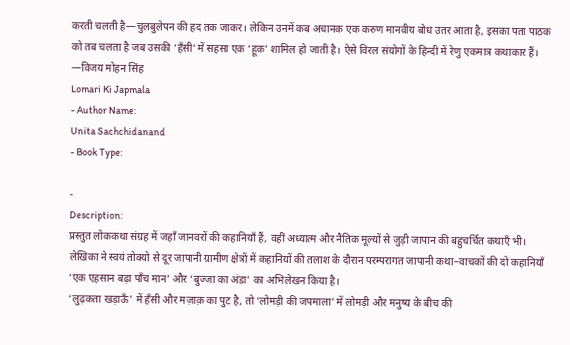करती चलती है—चुलबुलेपन की हद तक जाकर। लेकिन उनमें कब अचानक एक करुण मानवीय बोध उतर आता है, इसका पता पाठक को तब चलता है जब उसकी ‘हँसी’ में सहसा एक ‘हूक’ शामिल हो जाती है। ऐसे विरल संयोगों के हिन्दी में रेणु एकमात्र कथाकार हैं।
—विजय मोहन सिंह
Lomari Ki Japmala
- Author Name:
Unita Sachchidanand
- Book Type:

-
Description:
प्रस्तुत लोककथा संग्रह में जहाँ जानवरों की कहानियाँ हैं, वहीं अध्यात्म और नैतिक मूल्यों से जुड़ी जापान की बहुचर्चित कथाएँ भी।
लेखिका ने स्वयं तोक्यो से दूर जापानी ग्रामीण क्षेत्रों में कहानियों की तलाश के दौरान परम्परागत जापानी कथा–वाचकों की दो कहानियाँ ‘एक एहसान बढ़ा पाँच मान’ और ‘बुज्जा का अंडा’ का अभिलेखन किया है।
‘लुढ़कता खड़ाऊँ’ में हँसी और मज़ाक़ का पुट है, तो ‘लोमड़ी की जपमाला’ में लोमड़ी और मनुष्य के बीच की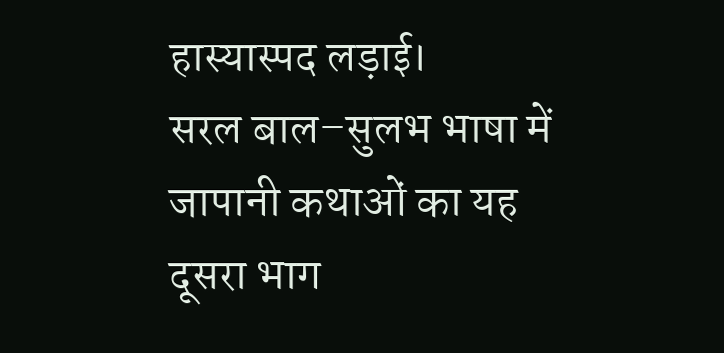हास्यास्पद लड़ाई।
सरल बाल–सुलभ भाषा में जापानी कथाओं का यह दूसरा भाग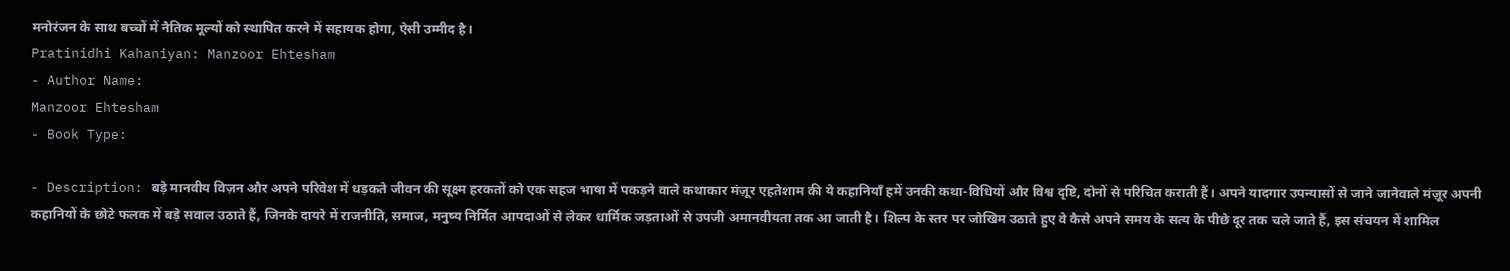मनोरंजन के साथ बच्चों में नैतिक मूल्यों को स्थापित करने में सहायक होगा, ऐसी उम्मीद है।
Pratinidhi Kahaniyan: Manzoor Ehtesham
- Author Name:
Manzoor Ehtesham
- Book Type:

- Description: बड़े मानवीय विज़न और अपने परिवेश में धड़कते जीवन की सूक्ष्म हरकतों को एक सहज भाषा में पकड़ने वाले कथाकार मंज़ूर एहतेशाम की ये कहानियाँ हमें उनकी कथा-विधियों और विश्व दृष्टि, दोनों से परिचित कराती हैं। अपने यादगार उपन्यासों से जाने जानेवाले मंज़ूर अपनी कहानियों के छोटे फलक में बड़े सवाल उठाते हैं, जिनके दायरे में राजनीति, समाज, मनुष्य निर्मित आपदाओं से लेकर धार्मिक जड़ताओं से उपजी अमानवीयता तक आ जाती है। शिल्प के स्तर पर जोखिम उठाते हुए वे कैसे अपने समय के सत्य के पीछे दूर तक चले जाते हैं, इस संचयन में शामिल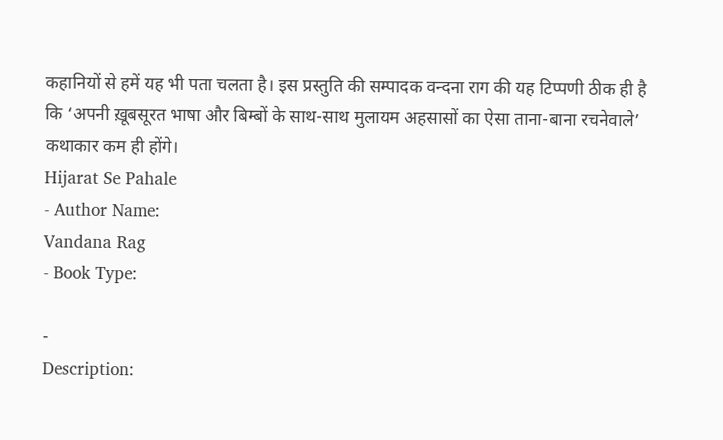कहानियों से हमें यह भी पता चलता है। इस प्रस्तुति की सम्पादक वन्दना राग की यह टिप्पणी ठीक ही है कि ‘अपनी ख़ूबसूरत भाषा और बिम्बों के साथ-साथ मुलायम अहसासों का ऐसा ताना-बाना रचनेवाले’ कथाकार कम ही होंगे।
Hijarat Se Pahale
- Author Name:
Vandana Rag
- Book Type:

-
Description: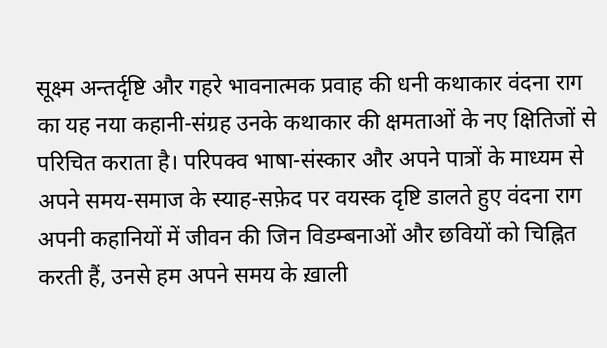सूक्ष्म अन्तर्दृष्टि और गहरे भावनात्मक प्रवाह की धनी कथाकार वंदना राग का यह नया कहानी-संग्रह उनके कथाकार की क्षमताओं के नए क्षितिजों से परिचित कराता है। परिपक्व भाषा-संस्कार और अपने पात्रों के माध्यम से अपने समय-समाज के स्याह-सफ़ेद पर वयस्क दृष्टि डालते हुए वंदना राग अपनी कहानियों में जीवन की जिन विडम्बनाओं और छवियों को चिह्नित करती हैं, उनसे हम अपने समय के ख़ाली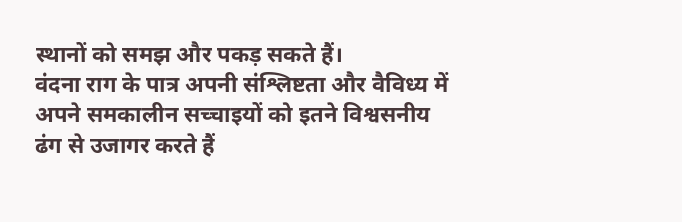स्थानों को समझ और पकड़ सकते हैं।
वंदना राग के पात्र अपनी संश्लिष्टता और वैविध्य में अपने समकालीन सच्चाइयों को इतने विश्वसनीय ढंग से उजागर करते हैं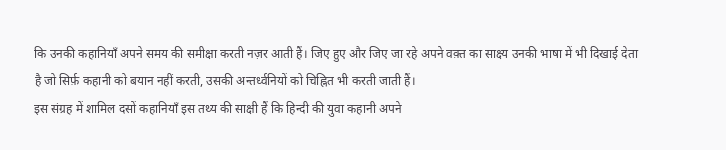कि उनकी कहानियाँ अपने समय की समीक्षा करती नज़र आती हैं। जिए हुए और जिए जा रहे अपने वक़्त का साक्ष्य उनकी भाषा में भी दिखाई देता है जो सिर्फ़ कहानी को बयान नहीं करती, उसकी अन्तर्ध्वनियों को चिह्नित भी करती जाती हैं।
इस संग्रह में शामिल दसों कहानियाँ इस तथ्य की साक्षी हैं कि हिन्दी की युवा कहानी अपने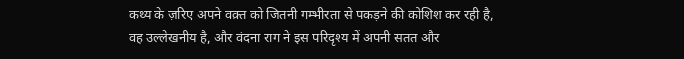कथ्य के ज़रिए अपने वक़्त को जितनी गम्भीरता से पकड़ने की कोशिश कर रही है, वह उल्लेखनीय है, और वंदना राग ने इस परिदृश्य में अपनी सतत और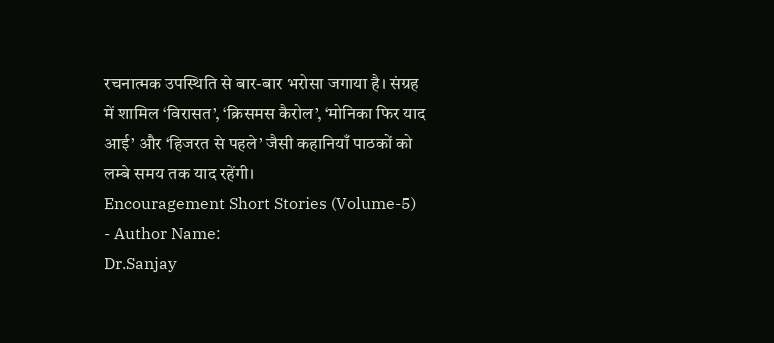रचनात्मक उपस्थिति से बार-बार भरोसा जगाया है। संग्रह में शामिल ‘विरासत’, ‘क्रिसमस कैरोल’, ‘मोनिका फिर याद आई’ और ‘हिजरत से पहले’ जैसी कहानियाँ पाठकों को लम्बे समय तक याद रहेंगी।
Encouragement Short Stories (Volume-5)
- Author Name:
Dr.Sanjay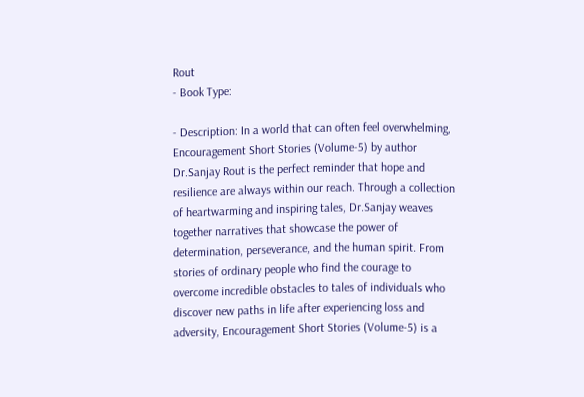Rout
- Book Type:

- Description: In a world that can often feel overwhelming, Encouragement Short Stories (Volume-5) by author Dr.Sanjay Rout is the perfect reminder that hope and resilience are always within our reach. Through a collection of heartwarming and inspiring tales, Dr.Sanjay weaves together narratives that showcase the power of determination, perseverance, and the human spirit. From stories of ordinary people who find the courage to overcome incredible obstacles to tales of individuals who discover new paths in life after experiencing loss and adversity, Encouragement Short Stories (Volume-5) is a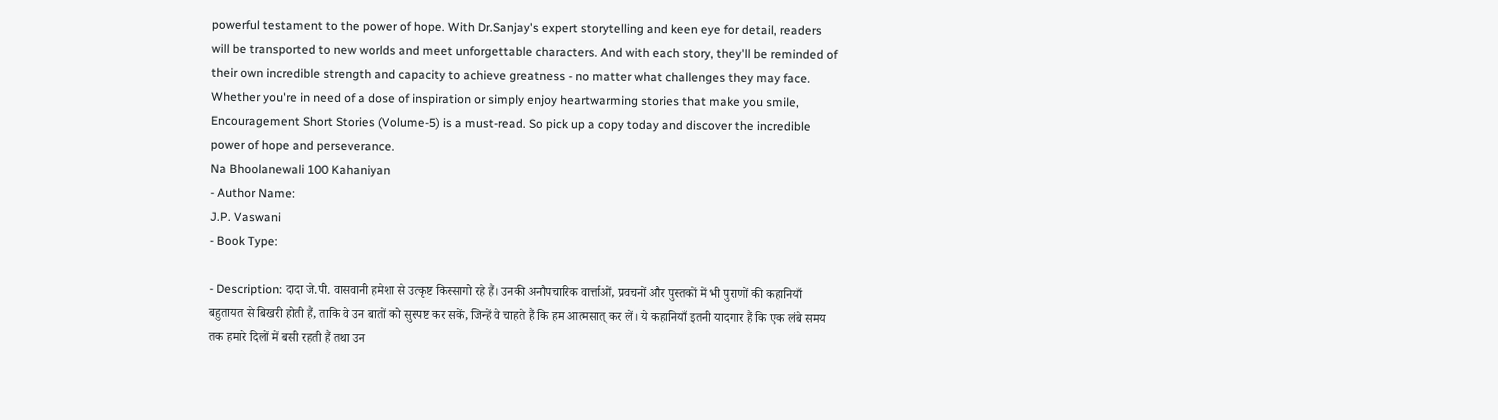powerful testament to the power of hope. With Dr.Sanjay's expert storytelling and keen eye for detail, readers will be transported to new worlds and meet unforgettable characters. And with each story, they'll be reminded of their own incredible strength and capacity to achieve greatness - no matter what challenges they may face. Whether you're in need of a dose of inspiration or simply enjoy heartwarming stories that make you smile, Encouragement Short Stories (Volume-5) is a must-read. So pick up a copy today and discover the incredible power of hope and perseverance.
Na Bhoolanewali 100 Kahaniyan
- Author Name:
J.P. Vaswani
- Book Type:

- Description: दादा जे.पी. वासवानी हमेशा से उत्कृष्ट किस्सागो रहे हैं। उनकी अनौपचारिक वार्त्ताओं, प्रवचनों और पुस्तकों में भी पुराणों की कहानियाँ बहुतायत से बिखरी होती हैं, ताकि वे उन बातों को सुस्पष्ट कर सकें, जिन्हें वे चाहते हैं कि हम आत्मसात् कर लें। ये कहानियाँ इतनी यादगार हैं कि एक लंबे समय तक हमारे दिलों में बसी रहती हैं तथा उन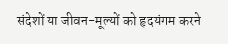संदेशों या जीवन-मूल्यों को हृदयंगम करने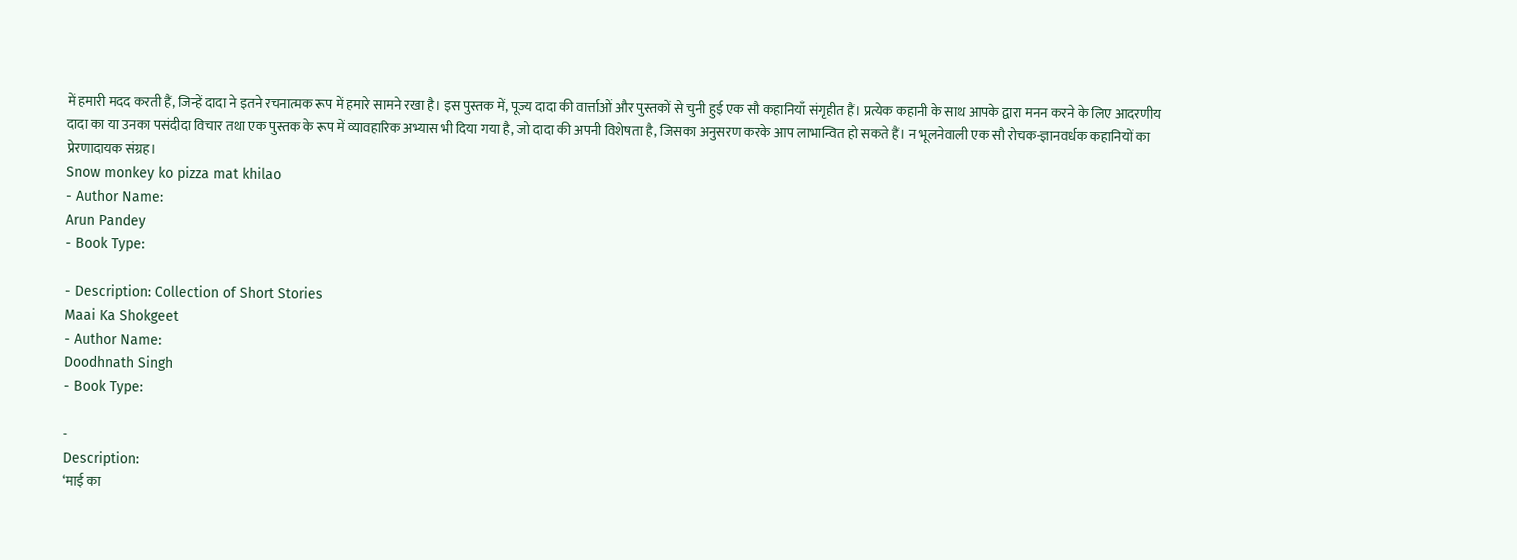में हमारी मदद करती हैं, जिन्हें दादा ने इतने रचनात्मक रूप में हमारे सामने रखा है। इस पुस्तक में, पूज्य दादा की वार्त्ताओं और पुस्तकों से चुनी हुई एक सौ कहानियाँ संगृहीत हैं। प्रत्येक कहानी के साथ आपके द्वारा मनन करने के लिए आदरणीय दादा का या उनका पसंदीदा विचार तथा एक पुस्तक के रूप में व्यावहारिक अभ्यास भी दिया गया है, जो दादा की अपनी विशेषता है, जिसका अनुसरण करके आप लाभान्वित हो सकते हैं। न भूलनेवाली एक सौ रोचक-ज्ञानवर्धक कहानियों का प्रेरणादायक संग्रह।
Snow monkey ko pizza mat khilao
- Author Name:
Arun Pandey
- Book Type:

- Description: Collection of Short Stories
Maai Ka Shokgeet
- Author Name:
Doodhnath Singh
- Book Type:

-
Description:
‘माई का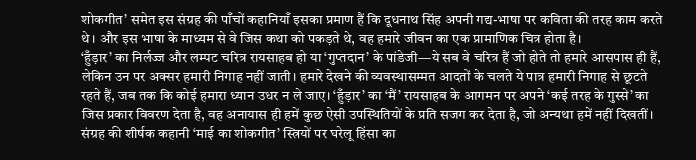शोकगीत’ समेत इस संग्रह की पाँचों कहानियाँ इसका प्रमाण हैं कि दूधनाथ सिंह अपनी गद्य-भाषा पर कविता की तरह काम करते थे। और इस भाषा के माध्यम से वे जिस कथा को पकड़ते थे, वह हमारे जीवन का एक प्रामाणिक चित्र होता है।
‘हुँड़ार’ का निर्लज्ज और लम्पट चरित्र रायसाहब हो या ‘गुप्तदान’ के पांडेजी—ये सब वे चरित्र हैं जो होते तो हमारे आसपास ही हैं, लेकिन उन पर अक्सर हमारी निगाह नहीं जाती। हमारे देखने की व्यवस्थासम्मत आदतों के चलते ये पात्र हमारी निगाह से छूटते रहते हैं, जब तक कि कोई हमारा ध्यान उधर न ले जाए। ‘हुँड़ार’ का ‘मैं’ रायसाहब के आगमन पर अपने ‘कई तरह के गुस्से’ का जिस प्रकार विवरण देता है, वह अनायास ही हमें कुछ ऐसी उपस्थितियों के प्रति सजग कर देता है, जो अन्यथा हमें नहीं दिखतीं।
संग्रह की शीर्षक कहानी ‘माई का शोकगीत’ स्त्रियों पर घरेलू हिंसा का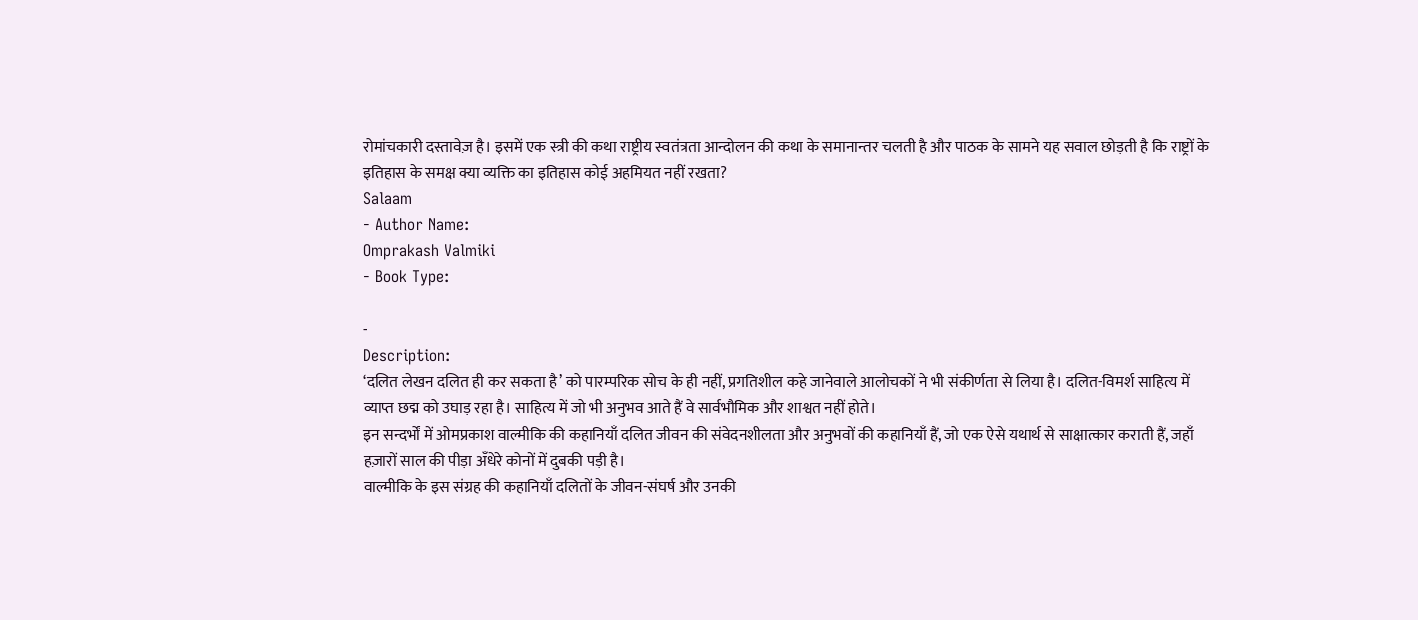रोमांचकारी दस्तावेज़ है। इसमें एक स्त्री की कथा राष्ट्रीय स्वतंत्रता आन्दोलन की कथा के समानान्तर चलती है और पाठक के सामने यह सवाल छोड़ती है कि राष्ट्रों के इतिहास के समक्ष क्या व्यक्ति का इतिहास कोई अहमियत नहीं रखता?
Salaam
- Author Name:
Omprakash Valmiki
- Book Type:

-
Description:
‘दलित लेखन दलित ही कर सकता है’ को पारम्परिक सोच के ही नहीं, प्रगतिशील कहे जानेवाले आलोचकों ने भी संकीर्णता से लिया है। दलित-विमर्श साहित्य में व्याप्त छद्म को उघाड़ रहा है। साहित्य में जो भी अनुभव आते हैं वे सार्वभौमिक और शाश्वत नहीं होते।
इन सन्दर्भों में ओमप्रकाश वाल्मीकि की कहानियाँ दलित जीवन की संवेदनशीलता और अनुभवों की कहानियाँ हैं, जो एक ऐसे यथार्थ से साक्षात्कार कराती हैं, जहाँ हज़ारों साल की पीड़ा अँधेरे कोनों में दुबकी पड़ी है।
वाल्मीकि के इस संग्रह की कहानियाँ दलितों के जीवन-संघर्ष और उनकी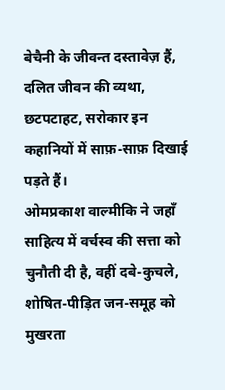बेचैनी के जीवन्त दस्तावेज़ हैं, दलित जीवन की व्यथा, छटपटाहट, सरोकार इन कहानियों में साफ़-साफ़ दिखाई पड़ते हैं।
ओमप्रकाश वाल्मीकि ने जहाँ साहित्य में वर्चस्व की सत्ता को चुनौती दी है, वहीं दबे-कुचले, शोषित-पीड़ित जन-समूह को मुखरता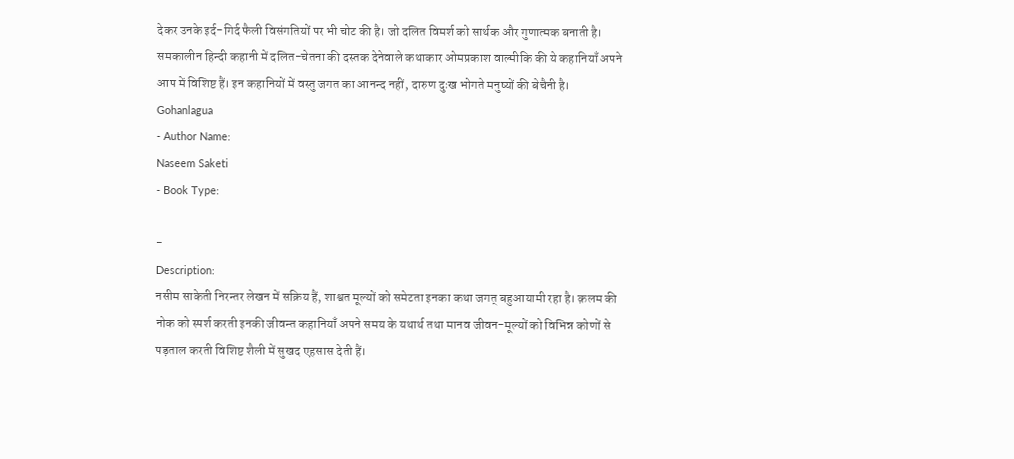देकर उनके इर्द-गिर्द फैली विसंगतियों पर भी चोट की है। जो दलित विमर्श को सार्थक और गुणात्मक बनाती है।
समकालीन हिन्दी कहानी में दलित-चेतना की दस्तक देनेवाले कथाकार ओमप्रकाश वाल्मीकि की ये कहानियाँ अपने आप में विशिष्ट हैं। इन कहानियों में वस्तु जगत का आनन्द नहीं, दारुण दुःख भोगते मनुष्यों की बेचैनी है।
Gohanlagua
- Author Name:
Naseem Saketi
- Book Type:

-
Description:
नसीम साकेती निरन्तर लेखन में सक्रिय हैं, शाश्वत मूल्यों को समेटता इनका कथा जगत् बहुआयामी रहा है। क़लम की नोक को स्पर्श करती इनकी जीवन्त कहानियाँ अपने समय के यथार्थ तथा मानव जीवन-मूल्यों को विभिन्न कोणों से पड़ताल करती विशिष्ट शैली में सुखद एहसास देती हैं।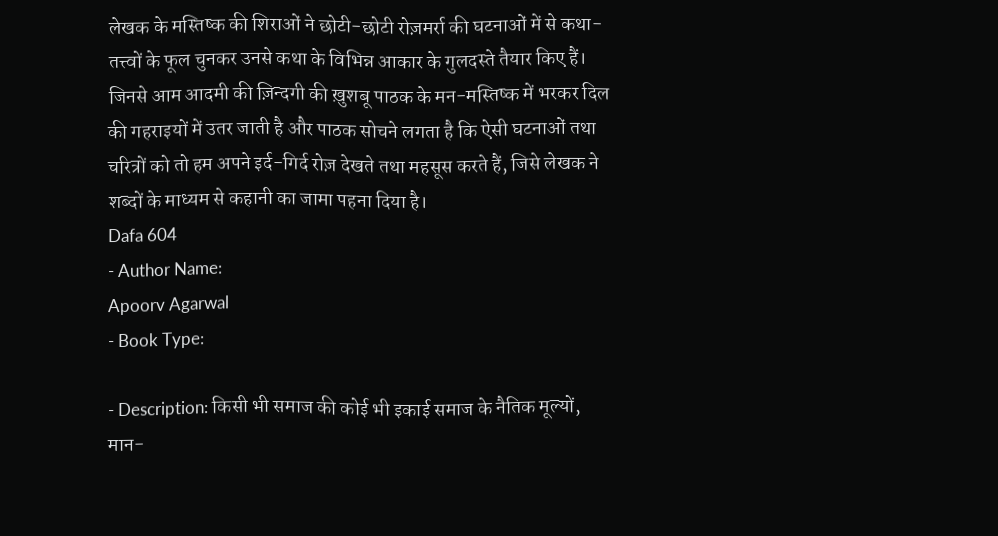लेखक के मस्तिष्क की शिराओं ने छोटी-छोटी रोज़मर्रा की घटनाओं में से कथा-तत्त्वों के फूल चुनकर उनसे कथा के विभिन्न आकार के गुलदस्ते तैयार किए हैं। जिनसे आम आदमी की ज़िन्दगी की ख़ुशबू पाठक के मन-मस्तिष्क में भरकर दिल की गहराइयों में उतर जाती है और पाठक सोचने लगता है कि ऐसी घटनाओं तथा चरित्रों को तो हम अपने इर्द-गिर्द रोज़ देखते तथा महसूस करते हैं, जिसे लेखक ने शब्दों के माध्यम से कहानी का जामा पहना दिया है।
Dafa 604
- Author Name:
Apoorv Agarwal
- Book Type:

- Description: किसी भी समाज की कोई भी इकाई समाज के नैतिक मूल्यों, मान-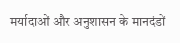मर्यादाओं और अनुशासन के मानदंडों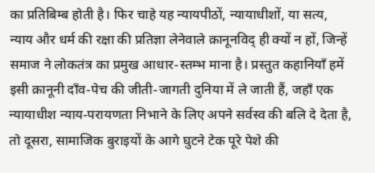का प्रतिबिम्ब होती है। फिर चाहे यह न्यायपीठों, न्यायाधीशों, या सत्य, न्याय और धर्म की रक्षा की प्रतिज्ञा लेनेवाले क़ानूनविद् ही क्यों न हों, जिन्हें समाज ने लोकतंत्र का प्रमुख आधार-स्तम्भ माना है। प्रस्तुत कहानियाँ हमें इसी क़ानूनी दाँव-पेच की जीती-जागती दुनिया में ले जाती हैं, जहाँ एक न्यायाधीश न्याय-परायणता निभाने के लिए अपने सर्वस्व की बलि दे देता है, तो दूसरा, सामाजिक बुराइयों के आगे घुटने टेक पूरे पेशे की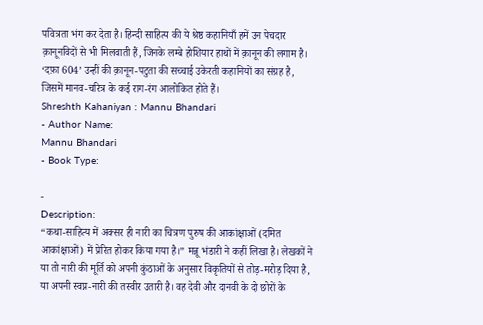पवित्रता भंग कर देता है। हिन्दी साहित्य की ये श्रेष्ठ कहानियाँ हमें उन पेचदार क़ानूनविदों से भी मिलवाती हैं, जिनके लम्बे होशियार हाथों में क़ानून की लगाम है। ‘दफ़ा 604’ उन्हीं की क़ानून-पटुता की सच्चाई उकेरती कहानियों का संग्रह है, जिसमें मानव-चरित्र के कई राग-रंग आलोकित होते हैं।
Shreshth Kahaniyan : Mannu Bhandari
- Author Name:
Mannu Bhandari
- Book Type:

-
Description:
“कथा-साहित्य में अक्सर ही नारी का चित्रण पुरुष की आकांक्षाओं (दमित आकांक्षाओं) में प्रेरित होकर किया गया है।” मन्नू भंडारी ने कहीं लिखा है। लेखकों ने या तो नारी की मूर्ति को अपनी कुंठाओं के अनुसार विकृतियों से तोड़-मरोड़ दिया है, या अपनी स्वप्न-नारी की तस्वीर उतारी है। वह देवी और दानवी के दो छोरों के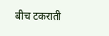बीच टकराती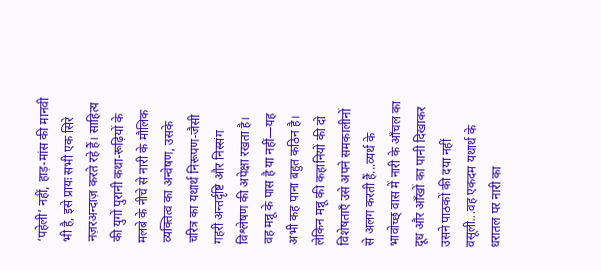‘पहेली’ नहीं, हाड़-मांस की मानवी भी है, इसे प्रायः सभी एक सिरे नज़रअन्दाज़ करते रहे हैं। साहित्य की युगों पुरानी कथा-रूढ़ियों के मलबे के नीचे से नारी के मौलिक व्यक्तित्व का अन्वेषण, उसके चरित्र का यथार्थ निरूपण-जैसी गहरी अन्तर्दृष्टि और निस्संग विश्लेषण की अपेक्षा रखता है।
वह मन्नू के पास है या नहीं—यह अभी कह पाना बहुत कठिन है। लेकिन मन्नू की कहानियों की दो विशेषताएँ उसे अपने समकालीनों से अलग करती हैं...व्यर्थ के भावोच्छ् वास में नारी के आँचल का दूध और आँखों का पानी दिखाकर उसने पाठकों की दया नहीं वसूली...वह एकदम यथार्थ के धरातल पर नारी का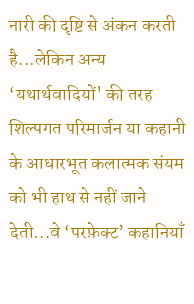नारी की दृष्टि से अंकन करती है...लेकिन अन्य ‘यथार्थवादियों' की तरह शिल्पगत परिमार्जन या कहानी के आधारभूत कलात्मक संयम को भी हाथ से नहीं जाने देती...वे ‘परफ़ेक्ट’ कहानियाँ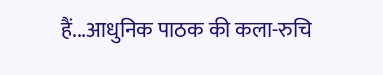हैं...आधुनिक पाठक की कला-रुचि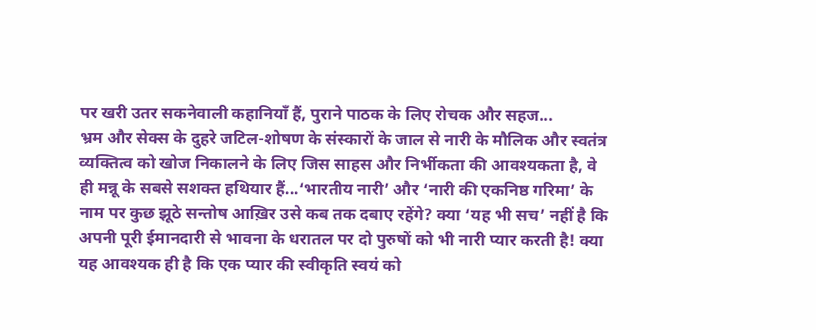पर खरी उतर सकनेवाली कहानियाँ हैं, पुराने पाठक के लिए रोचक और सहज...
भ्रम और सेक्स के दुहरे जटिल-शोषण के संस्कारों के जाल से नारी के मौलिक और स्वतंत्र व्यक्तित्व को खोज निकालने के लिए जिस साहस और निर्भीकता की आवश्यकता है, वे ही मन्नू के सबसे सशक्त हथियार हैं...‘भारतीय नारी’ और ‘नारी की एकनिष्ठ गरिमा’ के नाम पर कुछ झूठे सन्तोष आख़िर उसे कब तक दबाए रहेंगे? क्या ‘यह भी सच’ नहीं है कि अपनी पूरी ईमानदारी से भावना के धरातल पर दो पुरुषों को भी नारी प्यार करती है! क्या यह आवश्यक ही है कि एक प्यार की स्वीकृति स्वयं को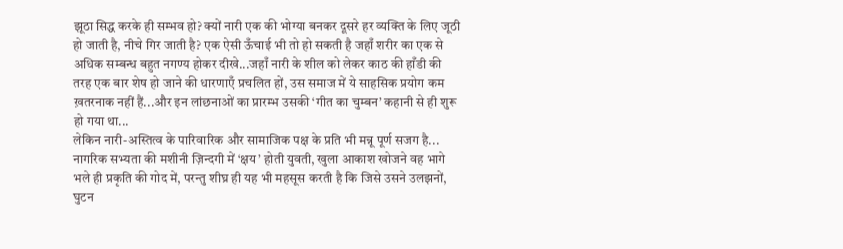झूठा सिद्ध करके ही सम्भव हो? क्यों नारी एक की भोग्या बनकर दूसरे हर व्यक्ति के लिए जूठी हो जाती है, नीचे गिर जाती है? एक ऐसी ऊँचाई भी तो हो सकती है जहाँ शरीर का एक से अधिक सम्बन्ध बहुत नगण्य होकर दीखे...जहाँ नारी के शील को लेकर काठ की हाँडी की तरह एक बार शेष हो जाने की धारणाएँ प्रचलित हों, उस समाज में ये साहसिक प्रयोग कम ख़तरनाक नहीं हैं...और इन लांछनाओं का प्रारम्भ उसकी ‘गीत का चुम्बन’ कहानी से ही शुरू हो गया था...
लेकिन नारी-अस्तित्व के पारिवारिक और सामाजिक पक्ष के प्रति भी मन्नू पूर्ण सजग है... नागरिक सभ्यता की मशीनी ज़िन्दगी में ‘क्षय’ होती युवती, खुला आकाश खोजने वह भागे भले ही प्रकृति की गोद में, परन्तु शीघ्र ही यह भी महसूस करती है कि जिसे उसने उलझनों, घुटन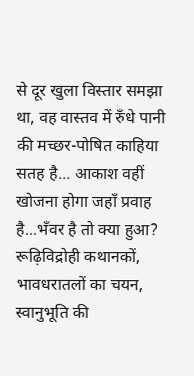से दूर खुला विस्तार समझा था, वह वास्तव में रुँधे पानी की मच्छर-पोषित काहिया सतह है... आकाश वहीं खोजना होगा जहाँ प्रवाह है...भँवर है तो क्या हुआ?
रूढ़िविद्रोही कथानकों, भावधरातलों का चयन, स्वानुभूति की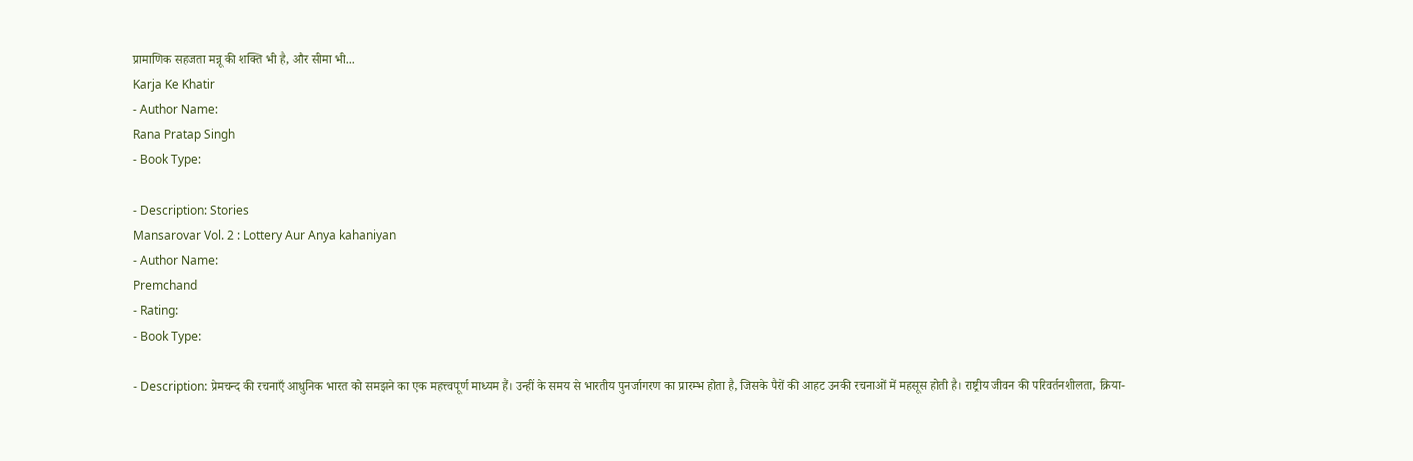प्रामाणिक सहजता मन्नू की शक्ति भी है, और सीमा भी...
Karja Ke Khatir
- Author Name:
Rana Pratap Singh
- Book Type:

- Description: Stories
Mansarovar Vol. 2 : Lottery Aur Anya kahaniyan
- Author Name:
Premchand
- Rating:
- Book Type:

- Description: प्रेमचन्द की रचनाएँ आधुनिक भारत को समझने का एक महत्त्वपूर्ण माध्यम हैं। उन्हीं के समय से भारतीय पुनर्जागरण का प्रारम्भ होता है, जिसके पैरों की आहट उनकी रचनाओं में महसूस होती है। राष्ट्रीय जीवन की परिवर्तनशीलता, क्रिया-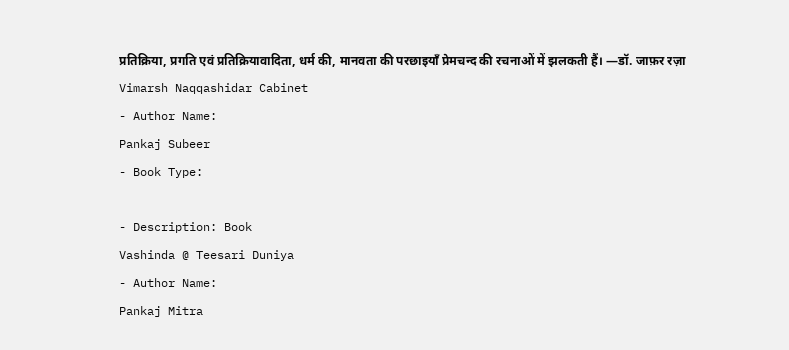प्रतिक्रिया, प्रगति एवं प्रतिक्रियावादिता, धर्म की, मानवता की परछाइयाँ प्रेमचन्द की रचनाओं में झलकती हैं। —डॉ. जाफ़र रज़ा
Vimarsh Naqqashidar Cabinet
- Author Name:
Pankaj Subeer
- Book Type:

- Description: Book
Vashinda @ Teesari Duniya
- Author Name:
Pankaj Mitra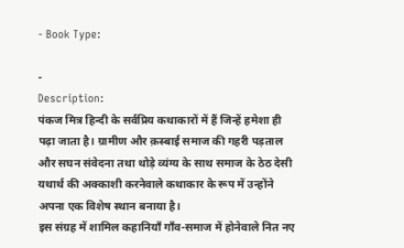- Book Type:

-
Description:
पंकज मित्र हिन्दी के सर्वप्रिय कथाकारों में हैं जिन्हें हमेशा ही पढ़ा जाता है। ग्रामीण और क़स्बाई समाज की गहरी पड़ताल और सघन संवेदना तथा थोड़े व्यंग्य के साथ समाज के ठेठ देसी यथार्थ की अक्काशी करनेवाले कथाकार के रूप में उन्होंने अपना एक विशेष स्थान बनाया है।
इस संग्रह में शामिल कहानियाँ गाँव-समाज में होनेवाले नित नए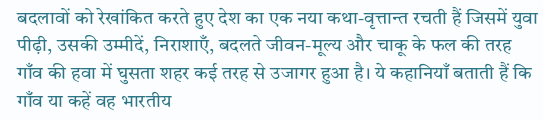बदलावों को रेखांकित करते हुए देश का एक नया कथा-वृत्तान्त रचती हैं जिसमें युवा पीढ़ी, उसकी उम्मीदें, निराशाएँ, बदलते जीवन-मूल्य और चाकू के फल की तरह गाँव की हवा में घुसता शहर कई तरह से उजागर हुआ है। ये कहानियाँ बताती हैं कि गाँव या कहें वह भारतीय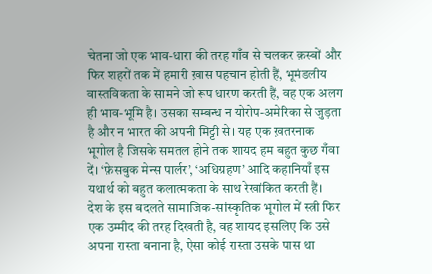चेतना जो एक भाव-धारा की तरह गाँव से चलकर क़स्बों और फिर शहरों तक में हमारी ख़ास पहचान होती हैं, भूमंडलीय वास्तविकता के सामने जो रूप धारण करती हैं, वह एक अलग ही भाव-भूमि है। उसका सम्बन्ध न योरोप-अमेरिका से जुड़ता है और न भारत की अपनी मिट्टी से। यह एक ख़तरनाक भूगोल है जिसके समतल होने तक शायद हम बहुत कुछ गँवा दें। ‘फ़ेसबुक मेन्स पार्लर’, ‘अधिग्रहण’ आदि कहानियाँ इस यथार्थ को बहुत कलात्मकता के साथ रेखांकित करती हैं।
देश के इस बदलते सामाजिक-सांस्कृतिक भूगोल में स्त्री फिर एक उम्मीद की तरह दिखती है, वह शायद इसलिए कि उसे अपना रास्ता बनाना है, ऐसा कोई रास्ता उसके पास था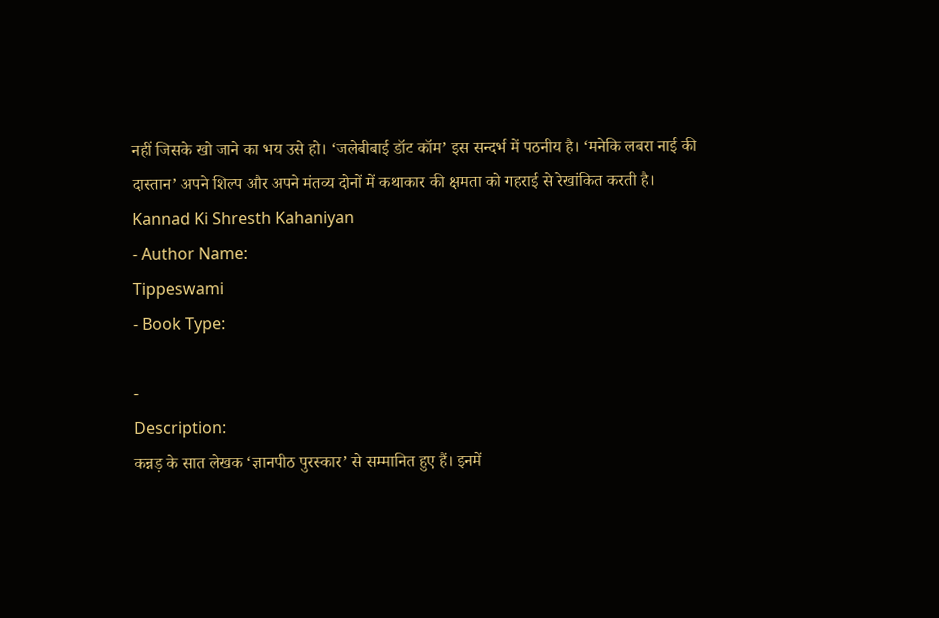नहीं जिसके खो जाने का भय उसे हो। ‘जलेबीबाई डॉट कॉम’ इस सन्दर्भ में पठनीय है। ‘मनेकि लबरा नाई की दास्तान’ अपने शिल्प और अपने मंतव्य दोनों में कथाकार की क्षमता को गहराई से रेखांकित करती है।
Kannad Ki Shresth Kahaniyan
- Author Name:
Tippeswami
- Book Type:

-
Description:
कन्नड़ के सात लेखक ‘ज्ञानपीठ पुरस्कार’ से सम्मानित हुए हैं। इनमें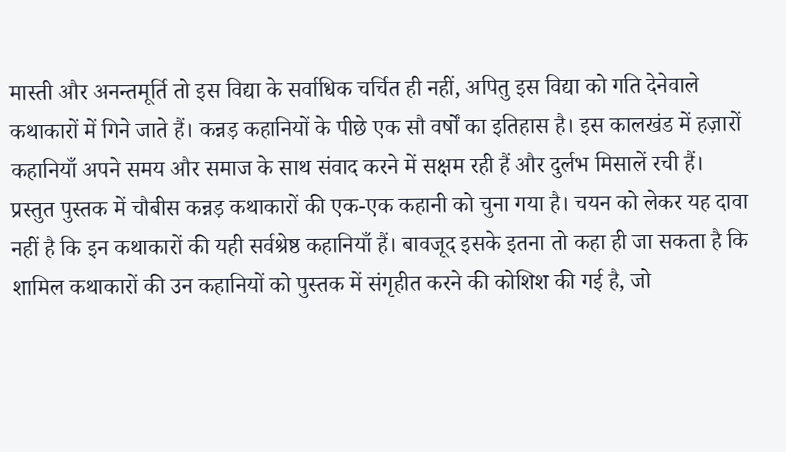मास्ती और अनन्तमूर्ति तो इस विद्या के सर्वाधिक चर्चित ही नहीं, अपितु इस विद्या को गति देनेवाले कथाकारों में गिने जाते हैं। कन्नड़ कहानियों के पीछे एक सौ वर्षों का इतिहास है। इस कालखंड में हज़ारों कहानियाँ अपने समय और समाज के साथ संवाद करने में सक्षम रही हैं और दुर्लभ मिसालें रची हैं।
प्रस्तुत पुस्तक में चौबीस कन्नड़ कथाकारों की एक-एक कहानी को चुना गया है। चयन को लेकर यह दावा नहीं है कि इन कथाकारों की यही सर्वश्रेष्ठ कहानियाँ हैं। बावजूद इसके इतना तो कहा ही जा सकता है कि शामिल कथाकारों की उन कहानियों को पुस्तक में संगृहीत करने की कोशिश की गई है, जो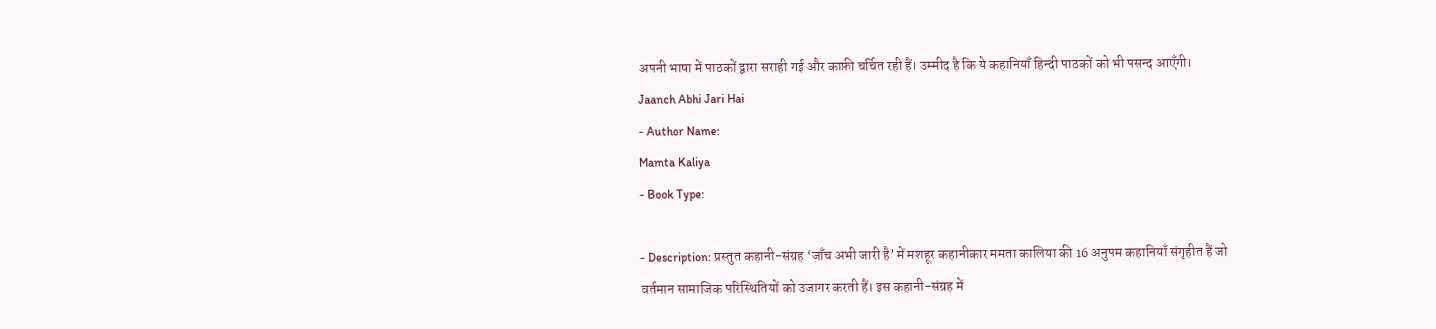अपनी भाषा में पाठकों द्वारा सराही गई और काफ़ी चर्चित रही हैं। उम्मीद है कि ये कहानियाँ हिन्दी पाठकों को भी पसन्द आएँगी।
Jaanch Abhi Jari Hai
- Author Name:
Mamta Kaliya
- Book Type:

- Description: प्रस्तुत कहानी-संग्रह ‘जाँच अभी जारी है’ में मशहूर कहानीकार ममता कालिया की 16 अनुपम कहानियाँ संगृहीत हैं जो वर्तमान सामाजिक परिस्थितियों को उजागर करती हैं। इस कहानी-संग्रह में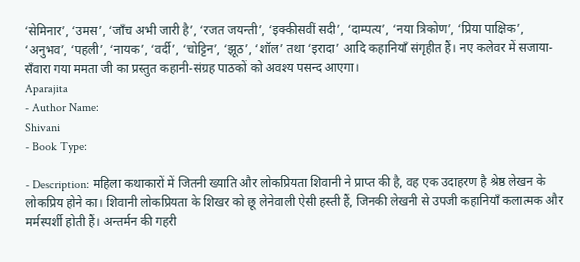‘सेमिनार’, ‘उमस’, ‘जाँच अभी जारी है’, ‘रजत जयन्ती’, ‘इक्कीसवीं सदी’, ‘दाम्पत्य’, ‘नया त्रिकोण’, ‘प्रिया पाक्षिक’, ‘अनुभव’, ‘पहली’, ‘नायक’, ‘वर्दी’, ‘चोट्टिन’, ‘झूठ’, ‘शॉल’ तथा ‘इरादा’ आदि कहानियाँ संगृहीत हैं। नए कलेवर में सजाया-सँवारा गया ममता जी का प्रस्तुत कहानी-संग्रह पाठकों को अवश्य पसन्द आएगा।
Aparajita
- Author Name:
Shivani
- Book Type:

- Description: महिला कथाकारों में जितनी ख्याति और लोकप्रियता शिवानी ने प्राप्त की है, वह एक उदाहरण है श्रेष्ठ लेखन के लोकप्रिय होने का। शिवानी लोकप्रियता के शिखर को छू लेनेवाली ऐसी हस्ती हैं, जिनकी लेखनी से उपजी कहानियाँ कलात्मक और मर्मस्पर्शी होती हैं। अन्तर्मन की गहरी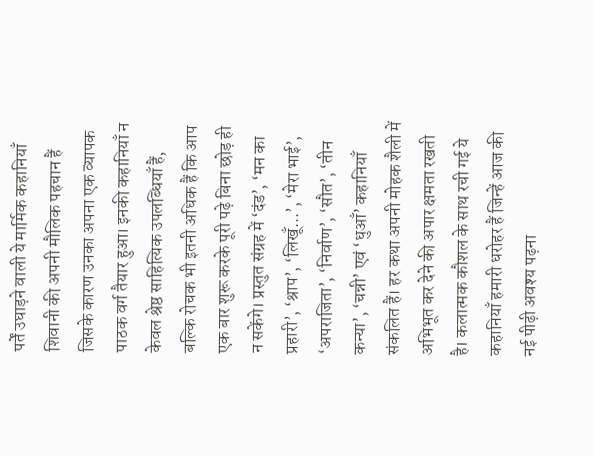पर्तें उघाड़ने वाली ये मार्मिक कहानियाँ शिवानी की अपनी मौलिक पहचान हैं जिसके कारण उनका अपना एक व्यापक पाठक वर्ग तैयार हुआ। इनकी कहानियाँ न केवल श्रेष्ठ साहित्यिक उपलब्धियाँ हैं, बल्कि रोचक भी इतनी अधिक हैं कि आप एक बार शुरू करके पूरी पढ़े बिना छोड़ ही न सकेंगे। प्रस्तुत संग्रह में ‘दंड’, ‘मन का प्रहारी’, ‘श्राप’, ‘लिखूँ...’, ‘मेरा भाई’, ‘अपराजिता’, ‘निर्वाण’, ‘सौत’, ‘तीन कन्या’, ‘चन्नी’ एवं ‘धुआँ’ कहानियाँ संकलित हैं। हर कथा अपनी मोहक शैली में अभिभूत कर देने की अपार क्षमता रखती है। कलात्मक कौशल के साथ रची गई ये कहानियाँ हमारी धरोहर हैं जिन्हें आज की नई पीढ़ी अवश्य पढ़ना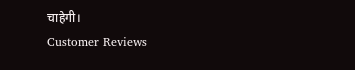चाहेगी।
Customer Reviews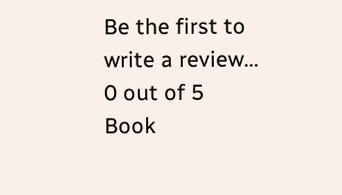Be the first to write a review...
0 out of 5
Book